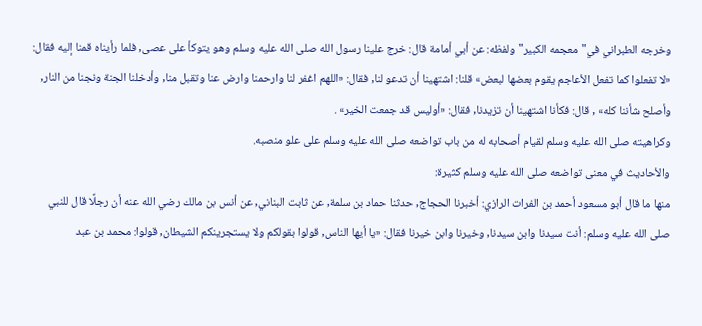وخرجه الطبراني في"معجمه الكبير"ولفظه: عن أبي أمامة قال: خرج علينا رسول الله صلى الله عليه وسلم وهو يتوكأ على عصى, فلما رأيناه قمنا إليه فقال: «لا تفعلوا كما تفعل الأعاجم يقوم بعضها لبعض» قلنا: اشتهينا أن تدعو لنا, فقال: «اللهم اغفر لنا وارحمنا وارض عنا وتقبل منا, وأدخلنا الجنة ونجنا من النار, وأصلح شأننا كله» , قال: فكأنا اشتهينا أن تزيدنا, فقال: «أوليس قد جمعت الخير» .
وكراهيته صلى الله عليه وسلم لقيام أصحابه له من باب تواضعه صلى الله عليه وسلم على علو منصبه.
والأحاديث في معنى تواضعه صلى الله عليه وسلم كثيرة:
منها ما قال أبو مسعود أحمد بن الفرات الرازي: أخبرنا الحجاج, حدثنا حماد بن سلمة, عن ثابت البناني, عن أنس بن مالك رضي الله عنه أن رجلًا قال للنبي صلى الله عليه وسلم: أنت سيدنا وابن سيدنا, وخيرنا وابن خيرنا فقال: «يا أيها الناس, قولوا بقولكم ولا يستجرينكم الشيطان, قولوا: محمد بن عبد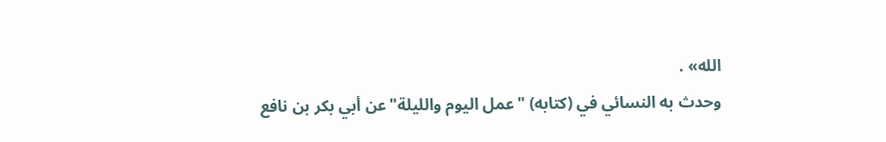الله» .
وحدث به النسائي في (كتابه) "عمل اليوم والليلة"عن أبي بكر بن نافع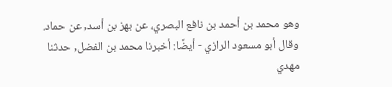وهو محمد بن أحمد بن نافع البصري، عن بهز بن أسد, عن حماد.
وقال أبو مسعود الرازي - أيضًا: أخبرنا محمد بن الفضل, حدثنا مهدي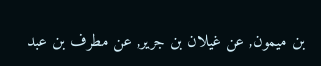بن ميمون, عن غيلان بن جرير, عن مطرف بن عبد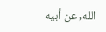الله, عن أبيه